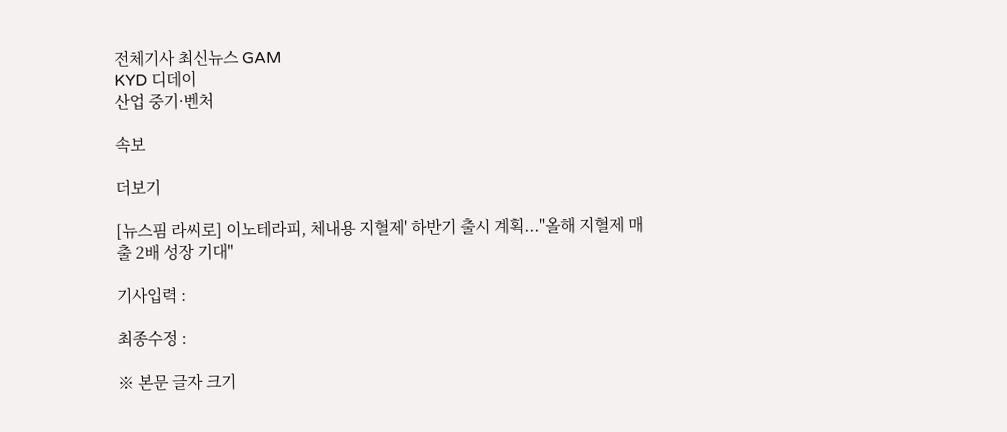전체기사 최신뉴스 GAM
KYD 디데이
산업 중기·벤처

속보

더보기

[뉴스핌 라씨로] 이노테라피, 체내용 지혈제' 하반기 출시 계획..."올해 지혈제 매출 2배 성장 기대"

기사입력 :

최종수정 :

※ 본문 글자 크기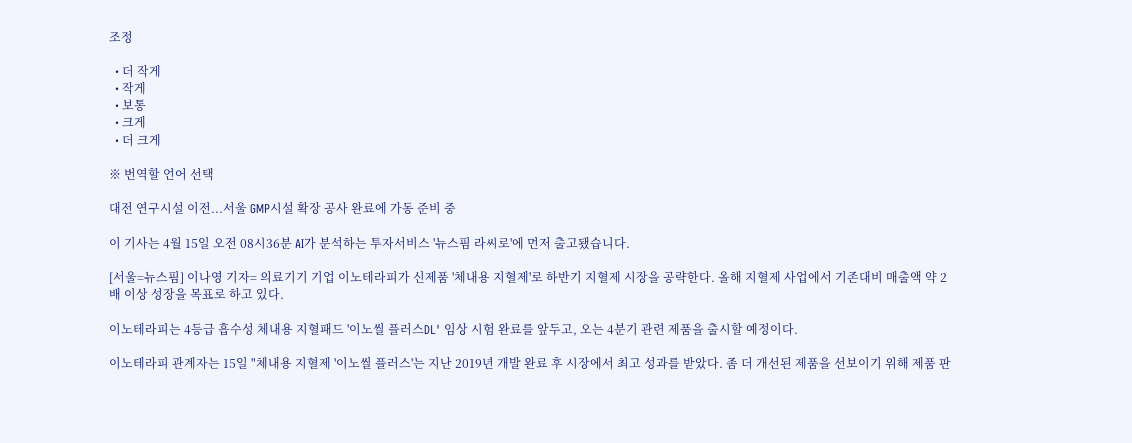조정

  • 더 작게
  • 작게
  • 보통
  • 크게
  • 더 크게

※ 번역할 언어 선택

대전 연구시설 이전...서울 GMP시설 확장 공사 완료에 가동 준비 중

이 기사는 4월 15일 오전 08시36분 AI가 분석하는 투자서비스 '뉴스핌 라씨로'에 먼저 출고됐습니다.

[서울=뉴스핌] 이나영 기자= 의료기기 기업 이노테라피가 신제품 '체내용 지혈제'로 하반기 지혈제 시장을 공략한다. 올해 지혈제 사업에서 기존대비 매출액 약 2배 이상 성장을 목표로 하고 있다.

이노테라피는 4등급 흡수성 체내용 지혈패드 '이노씰 플러스DL' 임상 시험 완료를 앞두고, 오는 4분기 관련 제품을 출시할 예정이다.

이노테라피 관계자는 15일 "체내용 지혈제 '이노씰 플러스'는 지난 2019년 개발 완료 후 시장에서 최고 성과를 받았다. 좀 더 개선된 제품을 선보이기 위해 제품 판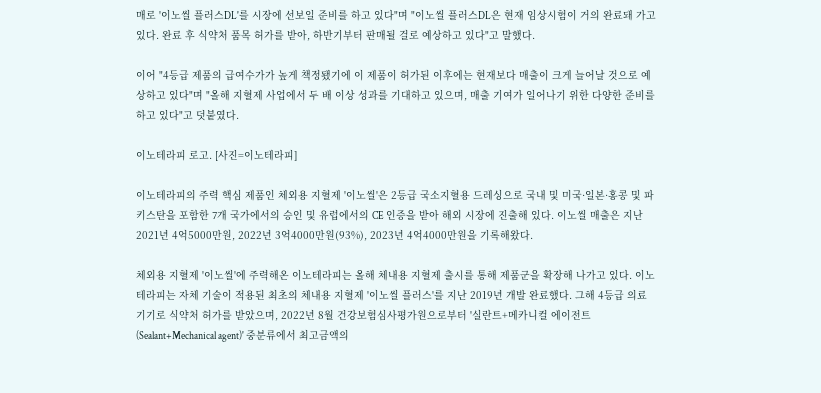매로 '이노씰 플러스DL'를 시장에 선보일 준비를 하고 있다"며 "이노씰 플러스DL은 현재 임상시험이 거의 완료돼 가고 있다. 완료 후 식약처 품목 허가를 받아, 하반기부터 판매될 걸로 예상하고 있다"고 말했다.

이어 "4등급 제품의 급여수가가 높게 책정됐기에 이 제품이 허가된 이후에는 현재보다 매출이 크게 늘어날 것으로 예상하고 있다"며 "올해 지혈제 사업에서 두 배 이상 성과를 기대하고 있으며, 매출 기여가 일어나기 위한 다양한 준비를 하고 있다"고 덧붙였다.

이노테라피 로고. [사진=이노테라피]

이노테라피의 주력 핵심 제품인 체외용 지혈제 '이노씰'은 2등급 국소지혈용 드레싱으로 국내 및 미국·일본·홍콩 및 파키스탄을 포함한 7개 국가에서의 승인 및 유럽에서의 CE 인증을 받아 해외 시장에 진출해 있다. 이노씰 매출은 지난 2021년 4억5000만원, 2022년 3억4000만원(93%), 2023년 4억4000만원을 기록해왔다.

체외용 지혈제 '이노씰'에 주력해온 이노테라피는 올해 체내용 지혈제 출시를 통해 제품군을 확장해 나가고 있다. 이노테라피는 자체 기술이 적용된 최초의 체내용 지혈제 '이노씰 플러스'를 지난 2019년 개발 완료했다. 그해 4등급 의료기기로 식약처 허가를 받았으며, 2022년 8월 건강보험심사평가원으로부터 '실란트+메카니컬 에이전트(Sealant+Mechanical agent)' 중분류에서 최고금액의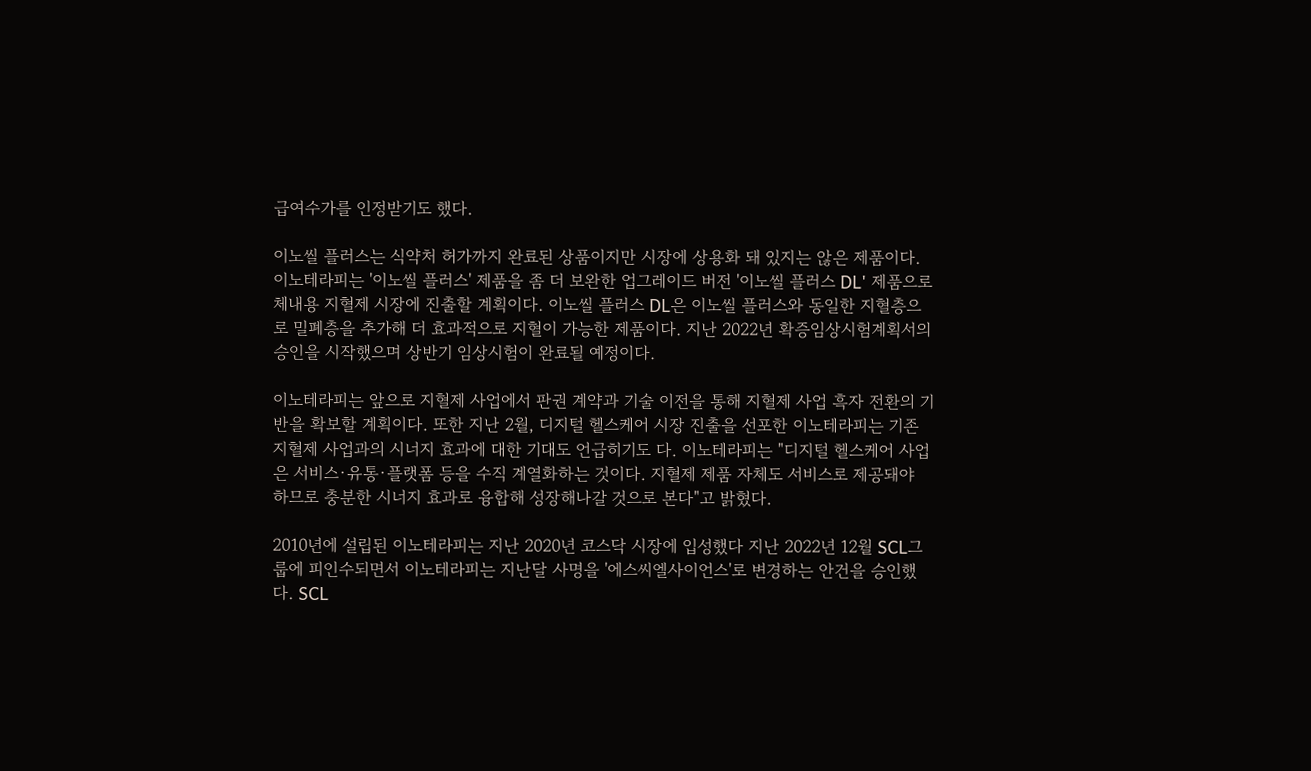급여수가를 인정받기도 했다.

이노씰 플러스는 식약처 허가까지 완료된 상품이지만 시장에 상용화 돼 있지는 않은 제품이다. 이노테라피는 '이노씰 플러스' 제품을 좀 더 보완한 업그레이드 버전 '이노씰 플러스 DL' 제품으로 체내용 지혈제 시장에 진출할 계획이다. 이노씰 플러스 DL은 이노씰 플러스와 동일한 지혈층으로 밀폐층을 추가해 더 효과적으로 지혈이 가능한 제품이다. 지난 2022년 확증임상시험계획서의 승인을 시작했으며 상반기 임상시험이 완료될 예정이다.

이노테라피는 앞으로 지혈제 사업에서 판권 계약과 기술 이전을 통해 지혈제 사업 흑자 전환의 기반을 확보할 계획이다. 또한 지난 2월, 디지털 헬스케어 시장 진출을 선포한 이노테라피는 기존 지혈제 사업과의 시너지 효과에 대한 기대도 언급히기도 다. 이노테라피는 "디지털 헬스케어 사업은 서비스·유통·플랫폼 등을 수직 계열화하는 것이다. 지혈제 제품 자체도 서비스로 제공돼야 하므로 충분한 시너지 효과로 융합해 성장해나갈 것으로 본다"고 밝혔다.

2010년에 설립된 이노테라피는 지난 2020년 코스닥 시장에 입성했다 지난 2022년 12월 SCL그룹에 피인수되면서 이노테라피는 지난달 사명을 '에스씨엘사이언스'로 변경하는 안건을 승인했다. SCL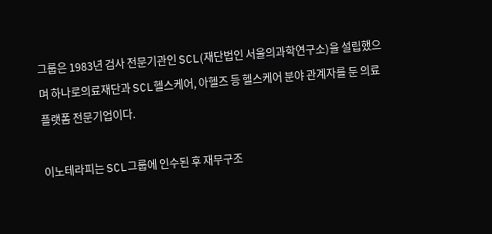그룹은 1983년 검사 전문기관인 SCL(재단법인 서울의과학연구소)을 설립했으며 하나로의료재단과 SCL헬스케어, 아헬즈 등 헬스케어 분야 관계자를 둔 의료 플랫폼 전문기업이다.

이노테라피는 SCL그룹에 인수된 후 재무구조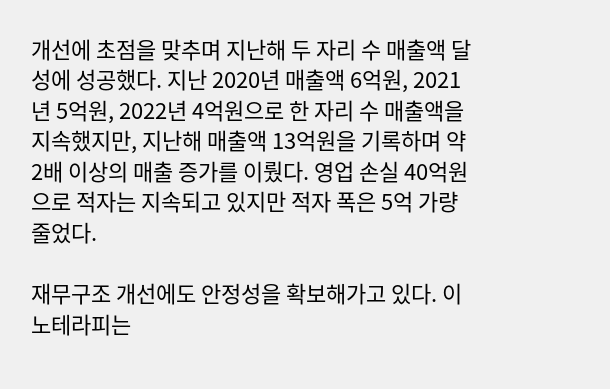개선에 초점을 맞추며 지난해 두 자리 수 매출액 달성에 성공했다. 지난 2020년 매출액 6억원, 2021년 5억원, 2022년 4억원으로 한 자리 수 매출액을 지속했지만, 지난해 매출액 13억원을 기록하며 약 2배 이상의 매출 증가를 이뤘다. 영업 손실 40억원으로 적자는 지속되고 있지만 적자 폭은 5억 가량 줄었다.

재무구조 개선에도 안정성을 확보해가고 있다. 이노테라피는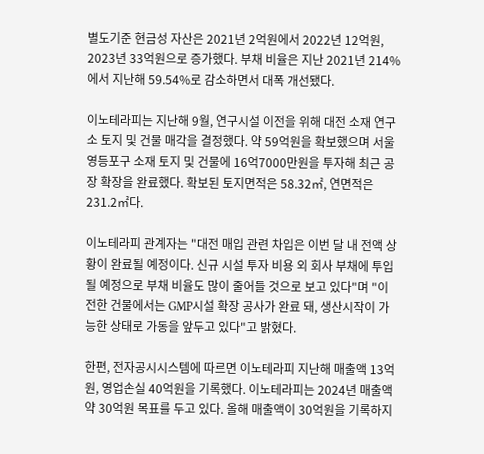별도기준 현금성 자산은 2021년 2억원에서 2022년 12억원, 2023년 33억원으로 증가했다. 부채 비율은 지난 2021년 214%에서 지난해 59.54%로 감소하면서 대폭 개선됐다.

이노테라피는 지난해 9월, 연구시설 이전을 위해 대전 소재 연구소 토지 및 건물 매각을 결정했다. 약 59억원을 확보했으며 서울 영등포구 소재 토지 및 건물에 16억7000만원을 투자해 최근 공장 확장을 완료했다. 확보된 토지면적은 58.32㎡, 연면적은 231.2㎡다.

이노테라피 관계자는 "대전 매입 관련 차입은 이번 달 내 전액 상황이 완료될 예정이다. 신규 시설 투자 비용 외 회사 부채에 투입될 예정으로 부채 비율도 많이 줄어들 것으로 보고 있다"며 "이전한 건물에서는 GMP시설 확장 공사가 완료 돼, 생산시작이 가능한 상태로 가동을 앞두고 있다"고 밝혔다.

한편, 전자공시시스템에 따르면 이노테라피 지난해 매출액 13억원, 영업손실 40억원을 기록했다. 이노테라피는 2024년 매출액 약 30억원 목표를 두고 있다. 올해 매출액이 30억원을 기록하지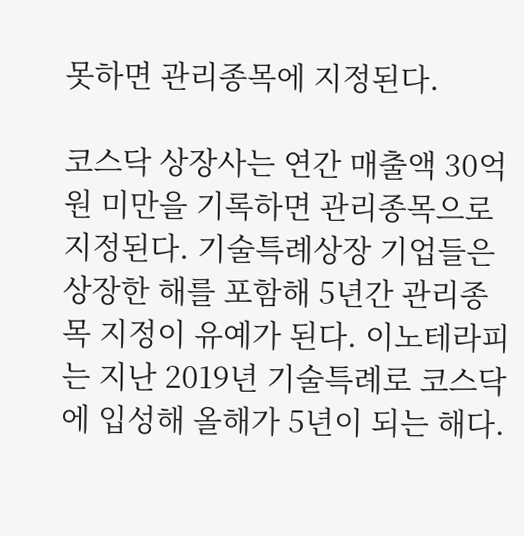못하면 관리종목에 지정된다.

코스닥 상장사는 연간 매출액 30억원 미만을 기록하면 관리종목으로 지정된다. 기술특례상장 기업들은 상장한 해를 포함해 5년간 관리종목 지정이 유예가 된다. 이노테라피는 지난 2019년 기술특례로 코스닥에 입성해 올해가 5년이 되는 해다.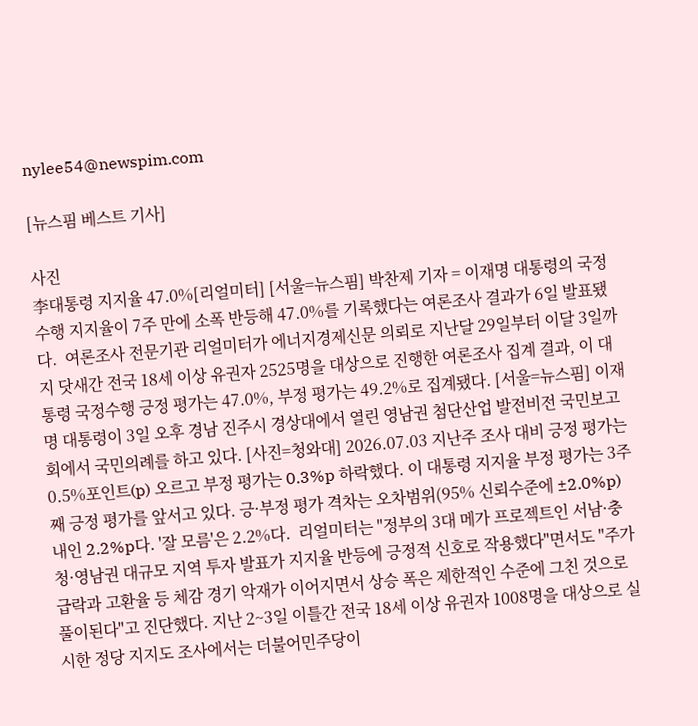nylee54@newspim.com

[뉴스핌 베스트 기사]

사진
李대통령 지지율 47.0%[리얼미터] [서울=뉴스핌] 박찬제 기자 = 이재명 대통령의 국정수행 지지율이 7주 만에 소폭 반등해 47.0%를 기록했다는 여론조사 결과가 6일 발표됐다.  여론조사 전문기관 리얼미터가 에너지경제신문 의뢰로 지난달 29일부터 이달 3일까지 닷새간 전국 18세 이상 유권자 2525명을 대상으로 진행한 여론조사 집계 결과, 이 대통령 국정수행 긍정 평가는 47.0%, 부정 평가는 49.2%로 집계됐다. [서울=뉴스핌] 이재명 대통령이 3일 오후 경남 진주시 경상대에서 열린 영남권 첨단산업 발전비전 국민보고회에서 국민의례를 하고 있다. [사진=청와대] 2026.07.03 지난주 조사 대비 긍정 평가는 0.5%포인트(p) 오르고 부정 평가는 0.3%p 하락했다. 이 대통령 지지율 부정 평가는 3주째 긍정 평가를 앞서고 있다. 긍·부정 평가 격차는 오차범위(95% 신뢰수준에 ±2.0%p) 내인 2.2%p다. '잘 모름'은 2.2%다.  리얼미터는 "정부의 3대 메가 프로젝트인 서남·충청·영남권 대규모 지역 투자 발표가 지지율 반등에 긍정적 신호로 작용했다"면서도 "주가 급락과 고환율 등 체감 경기 악재가 이어지면서 상승 폭은 제한적인 수준에 그친 것으로 풀이된다"고 진단했다. 지난 2~3일 이틀간 전국 18세 이상 유권자 1008명을 대상으로 실시한 정당 지지도 조사에서는 더불어민주당이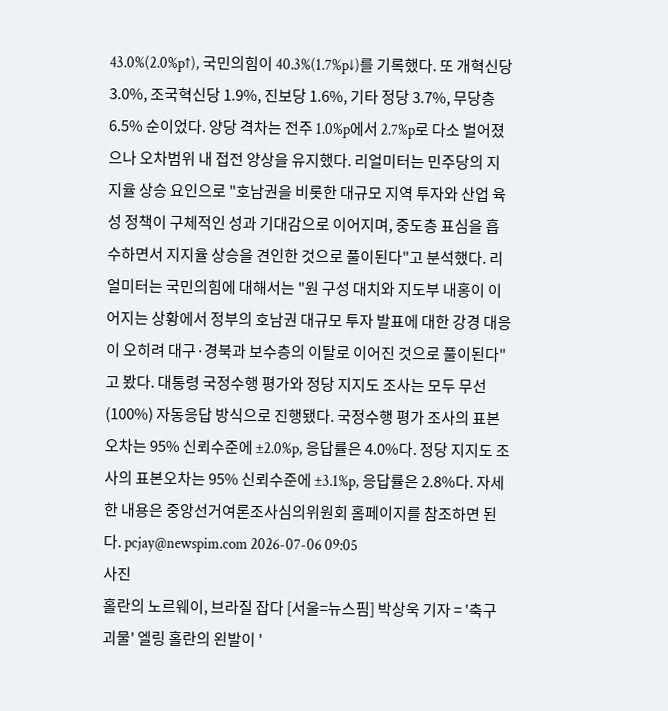43.0%(2.0%p↑), 국민의힘이 40.3%(1.7%p↓)를 기록했다. 또 개혁신당 3.0%, 조국혁신당 1.9%, 진보당 1.6%, 기타 정당 3.7%, 무당층 6.5% 순이었다. 양당 격차는 전주 1.0%p에서 2.7%p로 다소 벌어졌으나 오차범위 내 접전 양상을 유지했다. 리얼미터는 민주당의 지지율 상승 요인으로 "호남권을 비롯한 대규모 지역 투자와 산업 육성 정책이 구체적인 성과 기대감으로 이어지며, 중도층 표심을 흡수하면서 지지율 상승을 견인한 것으로 풀이된다"고 분석했다. 리얼미터는 국민의힘에 대해서는 "원 구성 대치와 지도부 내홍이 이어지는 상황에서 정부의 호남권 대규모 투자 발표에 대한 강경 대응이 오히려 대구·경북과 보수층의 이탈로 이어진 것으로 풀이된다"고 봤다. 대통령 국정수행 평가와 정당 지지도 조사는 모두 무선(100%) 자동응답 방식으로 진행됐다. 국정수행 평가 조사의 표본오차는 95% 신뢰수준에 ±2.0%p, 응답률은 4.0%다. 정당 지지도 조사의 표본오차는 95% 신뢰수준에 ±3.1%p, 응답률은 2.8%다. 자세한 내용은 중앙선거여론조사심의위원회 홈페이지를 참조하면 된다. pcjay@newspim.com 2026-07-06 09:05
사진
홀란의 노르웨이, 브라질 잡다 [서울=뉴스핌] 박상욱 기자 = '축구 괴물' 엘링 홀란의 왼발이 '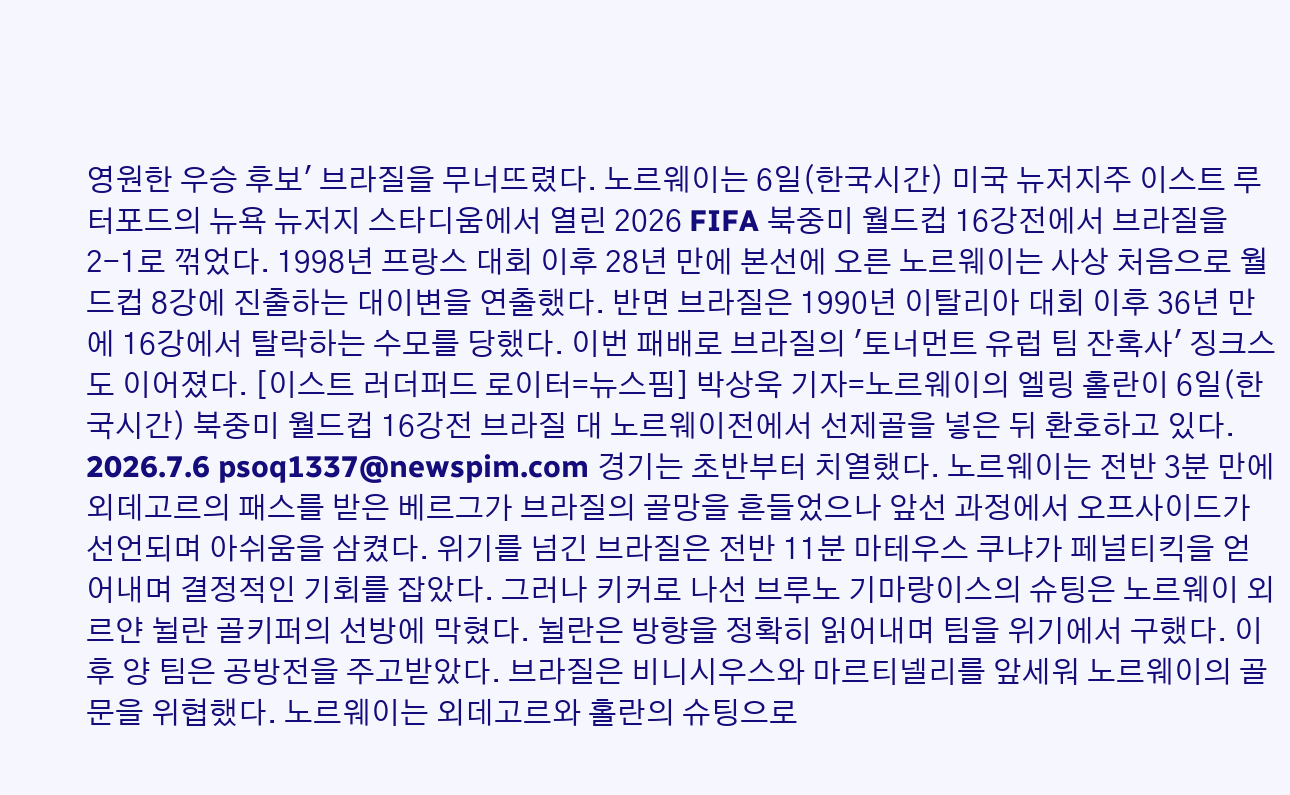영원한 우승 후보' 브라질을 무너뜨렸다. 노르웨이는 6일(한국시간) 미국 뉴저지주 이스트 루터포드의 뉴욕 뉴저지 스타디움에서 열린 2026 FIFA 북중미 월드컵 16강전에서 브라질을 2-1로 꺾었다. 1998년 프랑스 대회 이후 28년 만에 본선에 오른 노르웨이는 사상 처음으로 월드컵 8강에 진출하는 대이변을 연출했다. 반면 브라질은 1990년 이탈리아 대회 이후 36년 만에 16강에서 탈락하는 수모를 당했다. 이번 패배로 브라질의 '토너먼트 유럽 팀 잔혹사' 징크스도 이어졌다. [이스트 러더퍼드 로이터=뉴스핌] 박상욱 기자=노르웨이의 엘링 홀란이 6일(한국시간) 북중미 월드컵 16강전 브라질 대 노르웨이전에서 선제골을 넣은 뒤 환호하고 있다. 2026.7.6 psoq1337@newspim.com 경기는 초반부터 치열했다. 노르웨이는 전반 3분 만에 외데고르의 패스를 받은 베르그가 브라질의 골망을 흔들었으나 앞선 과정에서 오프사이드가 선언되며 아쉬움을 삼켰다. 위기를 넘긴 브라질은 전반 11분 마테우스 쿠냐가 페널티킥을 얻어내며 결정적인 기회를 잡았다. 그러나 키커로 나선 브루노 기마랑이스의 슈팅은 노르웨이 외르얀 뉠란 골키퍼의 선방에 막혔다. 뉠란은 방향을 정확히 읽어내며 팀을 위기에서 구했다. 이후 양 팀은 공방전을 주고받았다. 브라질은 비니시우스와 마르티넬리를 앞세워 노르웨이의 골문을 위협했다. 노르웨이는 외데고르와 홀란의 슈팅으로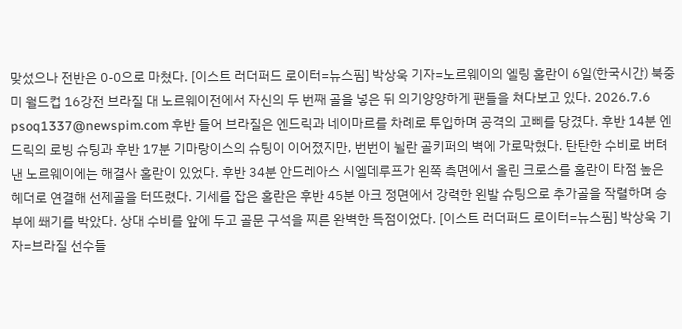맞섰으나 전반은 0-0으로 마쳤다. [이스트 러더퍼드 로이터=뉴스핌] 박상욱 기자=노르웨이의 엘링 홀란이 6일(한국시간) 북중미 월드컵 16강전 브라질 대 노르웨이전에서 자신의 두 번째 골을 넣은 뒤 의기양양하게 팬들을 쳐다보고 있다. 2026.7.6 psoq1337@newspim.com 후반 들어 브라질은 엔드릭과 네이마르를 차례로 투입하며 공격의 고삐를 당겼다. 후반 14분 엔드릭의 로빙 슈팅과 후반 17분 기마랑이스의 슈팅이 이어졌지만, 번번이 뉠란 골키퍼의 벽에 가로막혔다. 탄탄한 수비로 버텨낸 노르웨이에는 해결사 홀란이 있었다. 후반 34분 안드레아스 시엘데루프가 왼쪽 측면에서 올린 크로스를 홀란이 타점 높은 헤더로 연결해 선제골을 터뜨렸다. 기세를 잡은 홀란은 후반 45분 아크 정면에서 강력한 왼발 슈팅으로 추가골을 작렬하며 승부에 쐐기를 박았다. 상대 수비를 앞에 두고 골문 구석을 찌른 완벽한 득점이었다. [이스트 러더퍼드 로이터=뉴스핌] 박상욱 기자=브라질 선수들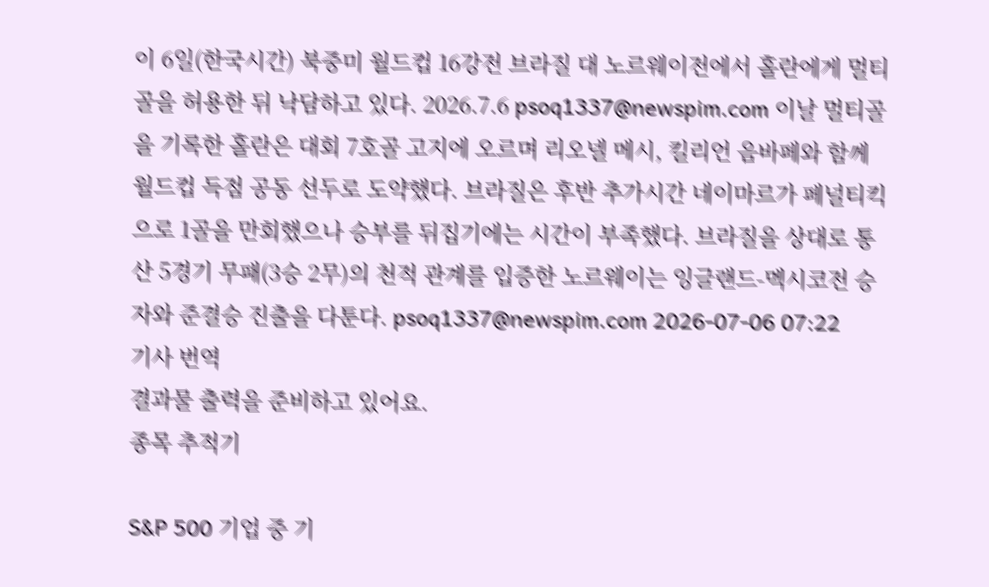이 6일(한국시간) 북중미 월드컵 16강전 브라질 대 노르웨이전에서 홀란에게 멀티골을 허용한 뒤 낙담하고 있다. 2026.7.6 psoq1337@newspim.com 이날 멀티골을 기록한 홀란은 대회 7호골 고지에 오르며 리오넬 메시, 킬리언 음바페와 함께 월드컵 득점 공동 선두로 도약했다. 브라질은 후반 추가시간 네이마르가 페널티킥으로 1골을 만회했으나 승부를 뒤집기에는 시간이 부족했다. 브라질을 상대로 통산 5경기 무패(3승 2무)의 천적 관계를 입증한 노르웨이는 잉글랜드-멕시코전 승자와 준결승 진출을 다툰다. psoq1337@newspim.com 2026-07-06 07:22
기사 번역
결과물 출력을 준비하고 있어요.
종목 추적기

S&P 500 기업 중 기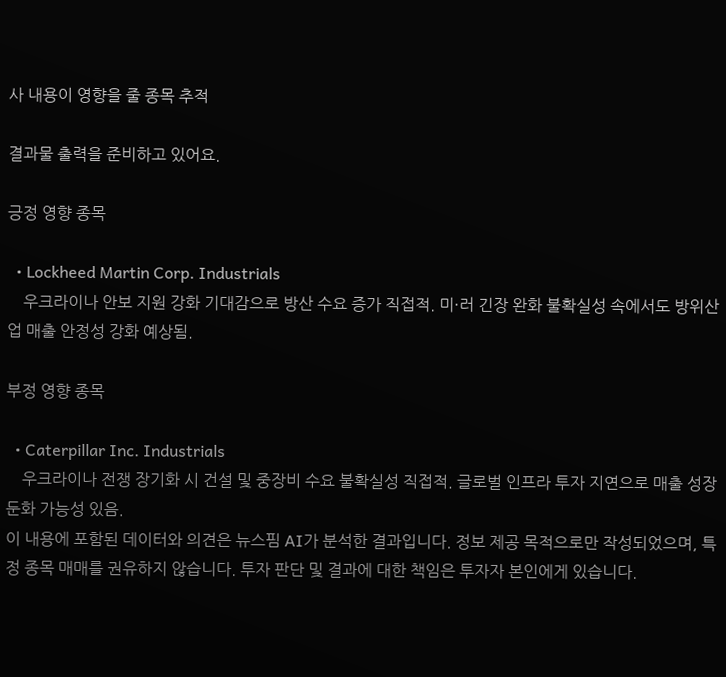사 내용이 영향을 줄 종목 추적

결과물 출력을 준비하고 있어요.

긍정 영향 종목

  • Lockheed Martin Corp. Industrials
    우크라이나 안보 지원 강화 기대감으로 방산 수요 증가 직접적. 미·러 긴장 완화 불확실성 속에서도 방위산업 매출 안정성 강화 예상됨.

부정 영향 종목

  • Caterpillar Inc. Industrials
    우크라이나 전쟁 장기화 시 건설 및 중장비 수요 불확실성 직접적. 글로벌 인프라 투자 지연으로 매출 성장 둔화 가능성 있음.
이 내용에 포함된 데이터와 의견은 뉴스핌 AI가 분석한 결과입니다. 정보 제공 목적으로만 작성되었으며, 특정 종목 매매를 권유하지 않습니다. 투자 판단 및 결과에 대한 책임은 투자자 본인에게 있습니다.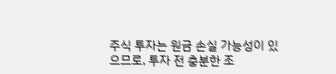주식 투자는 원금 손실 가능성이 있으므로, 투자 전 충분한 조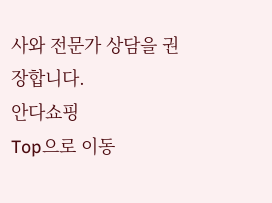사와 전문가 상담을 권장합니다.
안다쇼핑
Top으로 이동